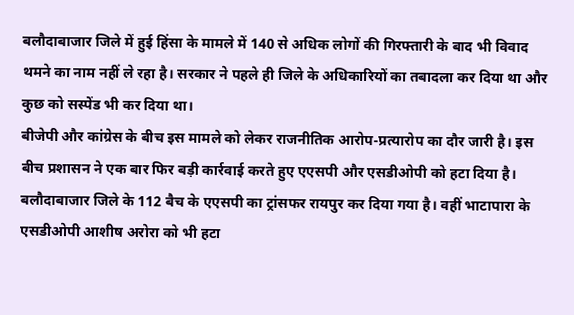बलौदाबाजार जिले में हुई हिंसा के मामले में 140 से अधिक लोगों की गिरफ्तारी के बाद भी विवाद थमने का नाम नहीं ले रहा है। सरकार ने पहले ही जिले के अधिकारियों का तबादला कर दिया था और कुछ को सस्पेंड भी कर दिया था।
बीजेपी और कांग्रेस के बीच इस मामले को लेकर राजनीतिक आरोप-प्रत्यारोप का दौर जारी है। इस बीच प्रशासन ने एक बार फिर बड़ी कार्रवाई करते हुए एएसपी और एसडीओपी को हटा दिया है।
बलौदाबाजार जिले के 112 बैच के एएसपी का ट्रांसफर रायपुर कर दिया गया है। वहीं भाटापारा के एसडीओपी आशीष अरोरा को भी हटा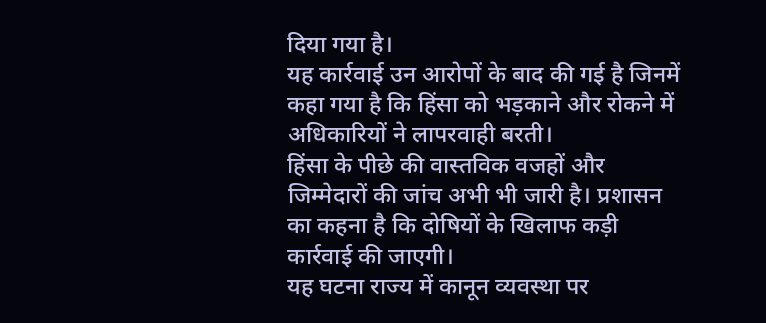दिया गया है।
यह कार्रवाई उन आरोपों के बाद की गई है जिनमें कहा गया है कि हिंसा को भड़काने और रोकने में अधिकारियों ने लापरवाही बरती।
हिंसा के पीछे की वास्तविक वजहों और जिम्मेदारों की जांच अभी भी जारी है। प्रशासन का कहना है कि दोषियों के खिलाफ कड़ी कार्रवाई की जाएगी।
यह घटना राज्य में कानून व्यवस्था पर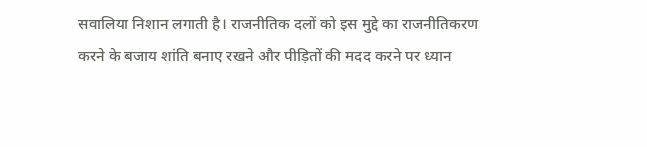सवालिया निशान लगाती है। राजनीतिक दलों को इस मुद्दे का राजनीतिकरण करने के बजाय शांति बनाए रखने और पीड़ितों की मदद करने पर ध्यान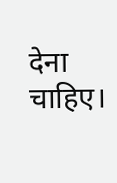देना चाहिए।